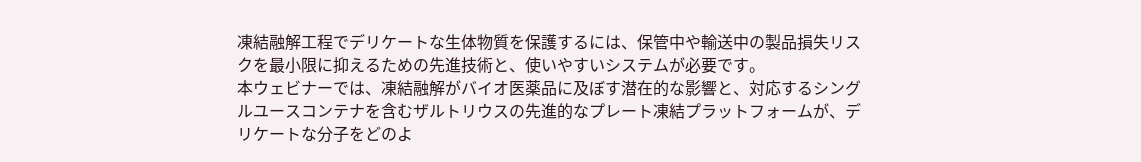凍結融解工程でデリケートな生体物質を保護するには、保管中や輸送中の製品損失リスクを最小限に抑えるための先進技術と、使いやすいシステムが必要です。
本ウェビナーでは、凍結融解がバイオ医薬品に及ぼす潜在的な影響と、対応するシングルユースコンテナを含むザルトリウスの先進的なプレート凍結プラットフォームが、デリケートな分子をどのよ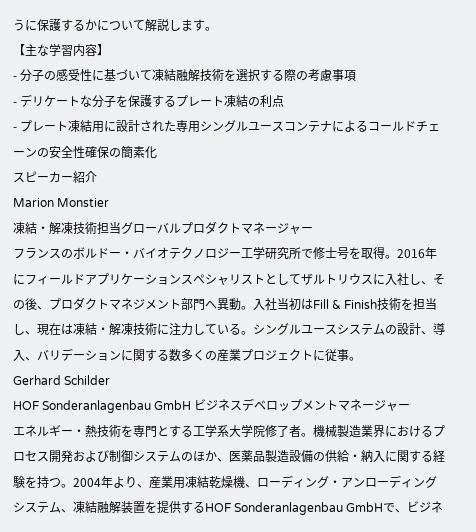うに保護するかについて解説します。
【主な学習内容】
- 分子の感受性に基づいて凍結融解技術を選択する際の考慮事項
- デリケートな分子を保護するプレート凍結の利点
- プレート凍結用に設計された専用シングルユースコンテナによるコールドチェーンの安全性確保の簡素化
スピーカー紹介
Marion Monstier
凍結・解凍技術担当グローバルプロダクトマネージャー
フランスのボルドー・バイオテクノロジー工学研究所で修士号を取得。2016年にフィールドアプリケーションスペシャリストとしてザルトリウスに入社し、その後、プロダクトマネジメント部門へ異動。入社当初はFill & Finish技術を担当し、現在は凍結・解凍技術に注力している。シングルユースシステムの設計、導入、バリデーションに関する数多くの産業プロジェクトに従事。
Gerhard Schilder
HOF Sonderanlagenbau GmbH ビジネスデベロップメントマネージャー
エネルギー・熱技術を専門とする工学系大学院修了者。機械製造業界におけるプロセス開発および制御システムのほか、医薬品製造設備の供給・納入に関する経験を持つ。2004年より、産業用凍結乾燥機、ローディング・アンローディングシステム、凍結融解装置を提供するHOF Sonderanlagenbau GmbHで、ビジネ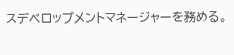スデベロップメントマネージャーを務める。